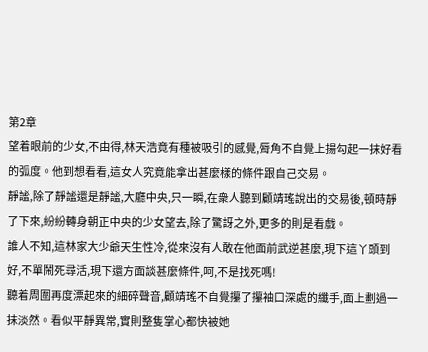第2章
望着眼前的少女,不由得,林天浩竟有種被吸引的感覺,脣角不自覺上揚勾起一抹好看的弧度。他到想看看,這女人究竟能拿出甚麼樣的條件跟自己交易。
靜謐,除了靜謐還是靜謐,大廳中央,只一瞬,在衆人聽到顧靖瑤說出的交易後,頓時靜了下來,紛紛轉身朝正中央的少女望去,除了驚訝之外,更多的則是看戲。
誰人不知,這林家大少爺天生性冷,從來沒有人敢在他面前武逆甚麼,現下這丫頭到好,不單鬧死尋活,現下還方面談甚麼條件,呵,不是找死嗎!
聽着周圍再度漂起來的細碎聲音,顧靖瑤不自覺攥了攥袖口深處的纖手,面上劃過一抹淡然。看似平靜異常,實則整隻掌心都快被她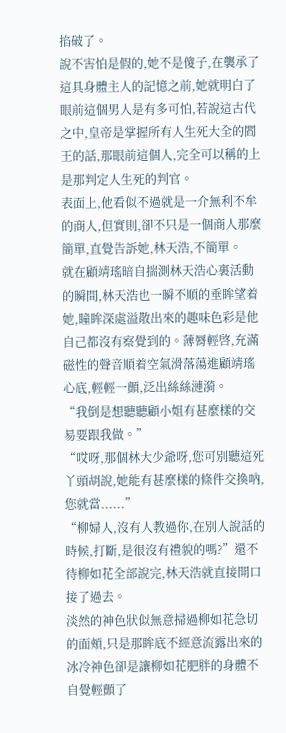掐破了。
說不害怕是假的,她不是傻子,在襲承了這具身體主人的記憶之前,她就明白了眼前這個男人是有多可怕,若說這古代之中,皇帝是掌握所有人生死大全的閻王的話,那眼前這個人,完全可以稱的上是那判定人生死的判官。
表面上,他看似不過就是一介無利不牟的商人,但實則,卻不只是一個商人那麼簡單,直覺告訴她,林天浩,不簡單。
就在顧靖瑤暗自揣測林天浩心裏活動的瞬間,林天浩也一瞬不順的垂眸望着她,瞳眸深處溢散出來的趣味色彩是他自己都沒有察覺到的。薄脣輕啓,充滿磁性的聲音順着空氣滑落蕩進顧靖瑤心底,輕輕一顫,泛出絲絲漣漪。
“我倒是想聽聽顧小姐有甚麼樣的交易要跟我做。”
“哎呀,那個林大少爺呀,您可別聽這死丫頭胡說,她能有甚麼樣的條件交換吶,您就當......”
“柳婦人,沒有人教過你,在別人說話的時候,打斷,是很沒有禮貌的嗎?”還不待柳如花全部說完,林天浩就直接開口接了過去。
淡然的神色狀似無意掃過柳如花急切的面頰,只是那眸底不經意流露出來的冰冷神色卻是讓柳如花肥胖的身體不自覺輕顫了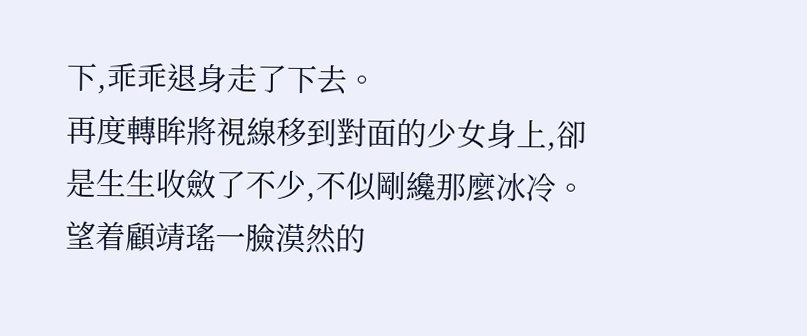下,乖乖退身走了下去。
再度轉眸將視線移到對面的少女身上,卻是生生收斂了不少,不似剛纔那麼冰冷。
望着顧靖瑤一臉漠然的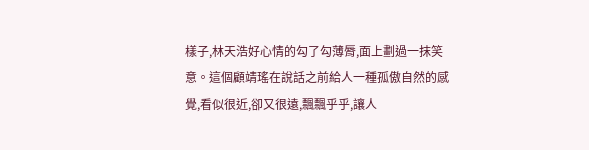樣子,林天浩好心情的勾了勾薄脣,面上劃過一抹笑意。這個顧靖瑤在說話之前給人一種孤傲自然的感覺,看似很近,卻又很遠,飄飄乎乎,讓人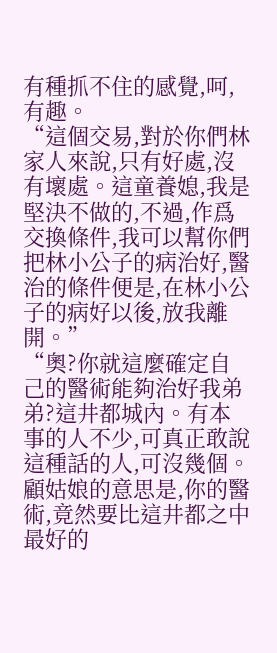有種抓不住的感覺,呵,有趣。
“這個交易,對於你們林家人來說,只有好處,沒有壞處。這童養媳,我是堅決不做的,不過,作爲交換條件,我可以幫你們把林小公子的病治好,醫治的條件便是,在林小公子的病好以後,放我離開。”
“奧?你就這麼確定自己的醫術能夠治好我弟弟?這井都城內。有本事的人不少,可真正敢說這種話的人,可沒幾個。顧姑娘的意思是,你的醫術,竟然要比這井都之中最好的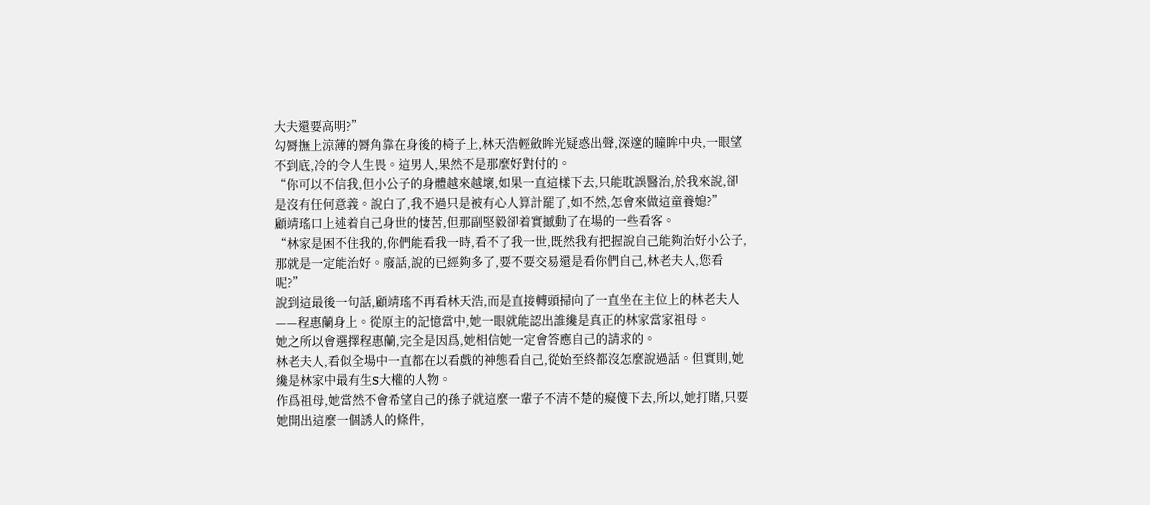大夫還要高明?”
勾脣撫上涼薄的脣角靠在身後的椅子上,林天浩輕斂眸光疑惑出聲,深邃的瞳眸中央,一眼望不到底,冷的令人生畏。這男人,果然不是那麼好對付的。
“你可以不信我,但小公子的身體越來越壞,如果一直這樣下去,只能耽誤醫治,於我來說,卻是沒有任何意義。說白了,我不過只是被有心人算計罷了,如不然,怎會來做這童養媳?”
顧靖瑤口上述着自己身世的悽苦,但那副堅毅卻着實撼動了在場的一些看客。
“林家是困不住我的,你們能看我一時,看不了我一世,既然我有把握說自己能夠治好小公子,那就是一定能治好。廢話,說的已經夠多了,要不要交易還是看你們自己,林老夫人,您看呢?”
說到這最後一句話,顧靖瑤不再看林天浩,而是直接轉頭掃向了一直坐在主位上的林老夫人——程惠蘭身上。從原主的記憶當中,她一眼就能認出誰纔是真正的林家當家祖母。
她之所以會選擇程惠蘭,完全是因爲,她相信她一定會答應自己的請求的。
林老夫人,看似全場中一直都在以看戲的神態看自己,從始至終都沒怎麼說過話。但實則,她纔是林家中最有生S大權的人物。
作爲祖母,她當然不會希望自己的孫子就這麼一輩子不清不楚的癡傻下去,所以,她打賭,只要她開出這麼一個誘人的條件,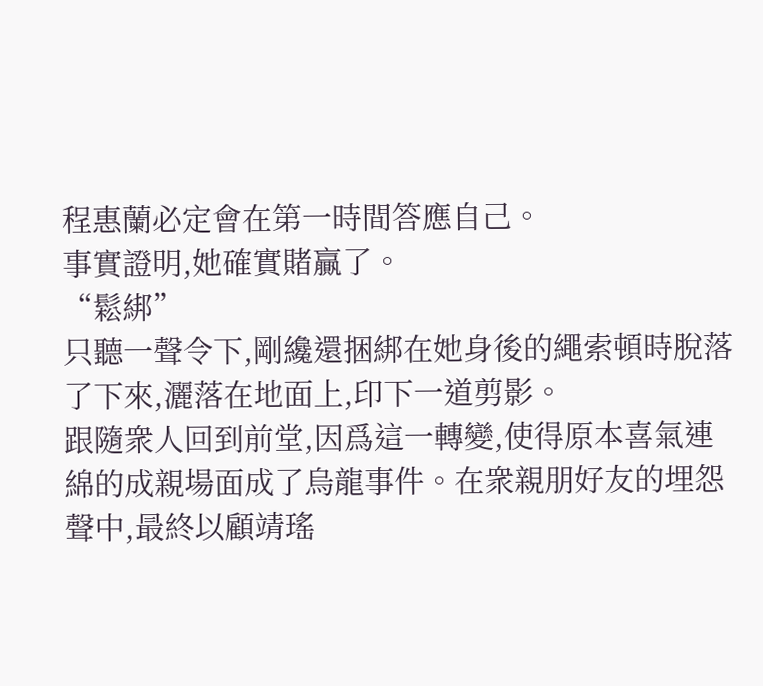程惠蘭必定會在第一時間答應自己。
事實證明,她確實賭贏了。
“鬆綁”
只聽一聲令下,剛纔還捆綁在她身後的繩索頓時脫落了下來,灑落在地面上,印下一道剪影。
跟隨衆人回到前堂,因爲這一轉變,使得原本喜氣連綿的成親場面成了烏龍事件。在衆親朋好友的埋怨聲中,最終以顧靖瑤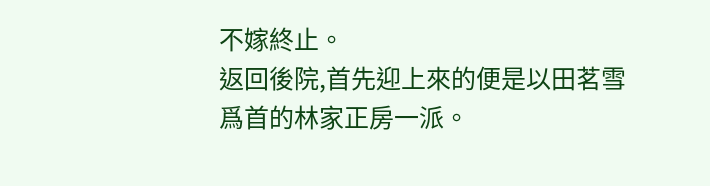不嫁終止。
返回後院,首先迎上來的便是以田茗雪爲首的林家正房一派。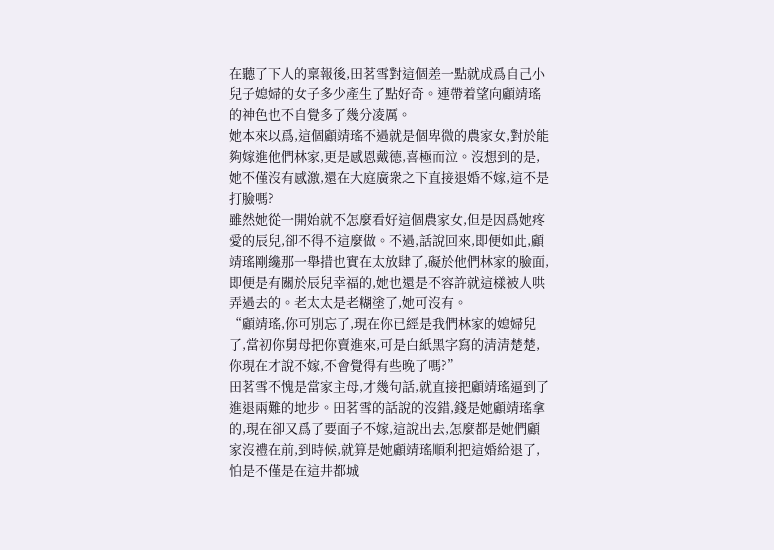在聽了下人的稟報後,田茗雪對這個差一點就成爲自己小兒子媳婦的女子多少產生了點好奇。連帶着望向顧靖瑤的神色也不自覺多了幾分凌厲。
她本來以爲,這個顧靖瑤不過就是個卑微的農家女,對於能夠嫁進他們林家,更是感恩戴德,喜極而泣。沒想到的是,她不僅沒有感激,還在大庭廣衆之下直接退婚不嫁,這不是打臉嗎?
雖然她從一開始就不怎麼看好這個農家女,但是因爲她疼愛的辰兒,卻不得不這麼做。不過,話說回來,即便如此,顧靖瑤剛纔那一舉措也實在太放肆了,礙於他們林家的臉面,即便是有關於辰兒幸福的,她也還是不容許就這樣被人哄弄過去的。老太太是老糊塗了,她可沒有。
“顧靖瑤,你可別忘了,現在你已經是我們林家的媳婦兒了,當初你舅母把你賣進來,可是白紙黑字寫的清清楚楚,你現在才說不嫁,不會覺得有些晚了嗎?”
田茗雪不愧是當家主母,才幾句話,就直接把顧靖瑤逼到了進退兩難的地步。田茗雪的話說的沒錯,錢是她顧靖瑤拿的,現在卻又爲了要面子不嫁,這說出去,怎麼都是她們顧家沒禮在前,到時候,就算是她顧靖瑤順利把這婚給退了,怕是不僅是在這井都城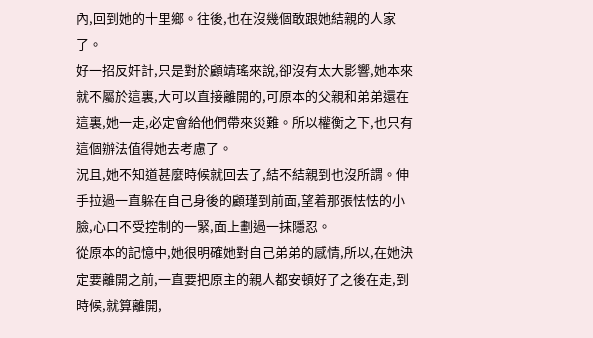內,回到她的十里鄉。往後,也在沒幾個敢跟她結親的人家了。
好一招反奸計,只是對於顧靖瑤來說,卻沒有太大影響,她本來就不屬於這裏,大可以直接離開的,可原本的父親和弟弟還在這裏,她一走,必定會給他們帶來災難。所以權衡之下,也只有這個辦法值得她去考慮了。
況且,她不知道甚麼時候就回去了,結不結親到也沒所謂。伸手拉過一直躲在自己身後的顧瑾到前面,望着那張怯怯的小臉,心口不受控制的一緊,面上劃過一抹隱忍。
從原本的記憶中,她很明確她對自己弟弟的感情,所以,在她決定要離開之前,一直要把原主的親人都安頓好了之後在走,到時候,就算離開,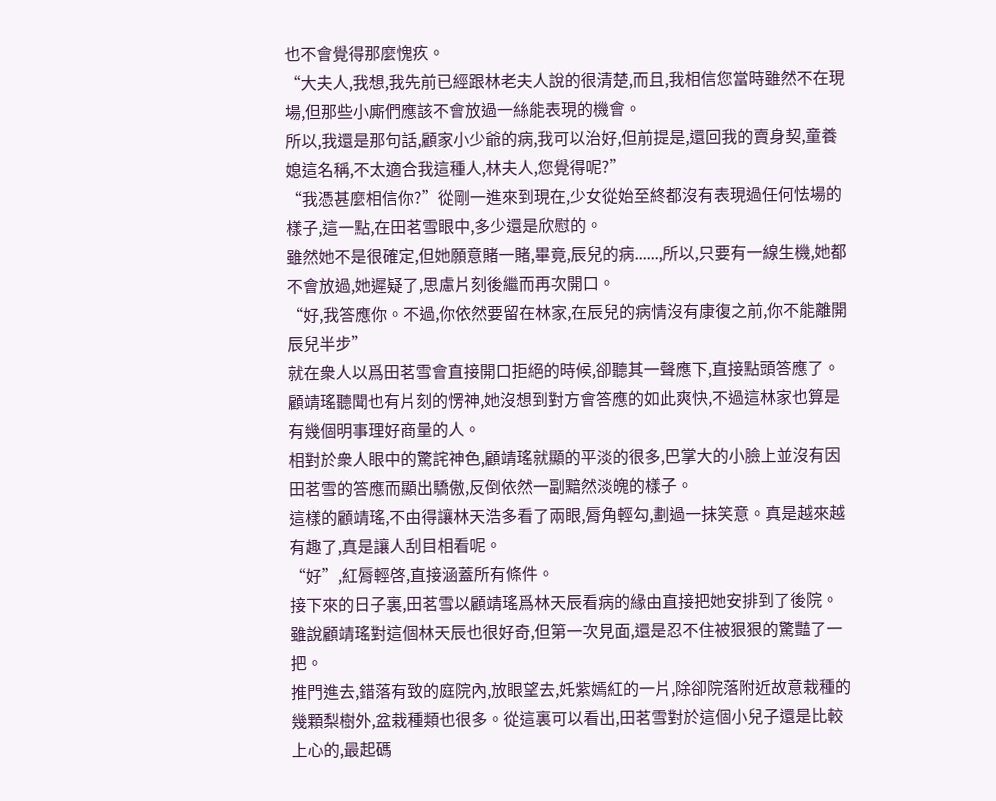也不會覺得那麼愧疚。
“大夫人,我想,我先前已經跟林老夫人說的很清楚,而且,我相信您當時雖然不在現場,但那些小廝們應該不會放過一絲能表現的機會。
所以,我還是那句話,顧家小少爺的病,我可以治好,但前提是,還回我的賣身契,童養媳這名稱,不太適合我這種人,林夫人,您覺得呢?”
“我憑甚麼相信你?”從剛一進來到現在,少女從始至終都沒有表現過任何怯場的樣子,這一點,在田茗雪眼中,多少還是欣慰的。
雖然她不是很確定,但她願意賭一賭,畢竟,辰兒的病......,所以,只要有一線生機,她都不會放過,她遲疑了,思慮片刻後繼而再次開口。
“好,我答應你。不過,你依然要留在林家,在辰兒的病情沒有康復之前,你不能離開辰兒半步”
就在衆人以爲田茗雪會直接開口拒絕的時候,卻聽其一聲應下,直接點頭答應了。顧靖瑤聽聞也有片刻的愣神,她沒想到對方會答應的如此爽快,不過這林家也算是有幾個明事理好商量的人。
相對於衆人眼中的驚詫神色,顧靖瑤就顯的平淡的很多,巴掌大的小臉上並沒有因田茗雪的答應而顯出驕傲,反倒依然一副黯然淡魄的樣子。
這樣的顧靖瑤,不由得讓林天浩多看了兩眼,脣角輕勾,劃過一抹笑意。真是越來越有趣了,真是讓人刮目相看呢。
“好”,紅脣輕啓,直接涵蓋所有條件。
接下來的日子裏,田茗雪以顧靖瑤爲林天辰看病的緣由直接把她安排到了後院。雖說顧靖瑤對這個林天辰也很好奇,但第一次見面,還是忍不住被狠狠的驚豔了一把。
推門進去,錯落有致的庭院內,放眼望去,奼紫嫣紅的一片,除卻院落附近故意栽種的幾顆梨樹外,盆栽種類也很多。從這裏可以看出,田茗雪對於這個小兒子還是比較上心的,最起碼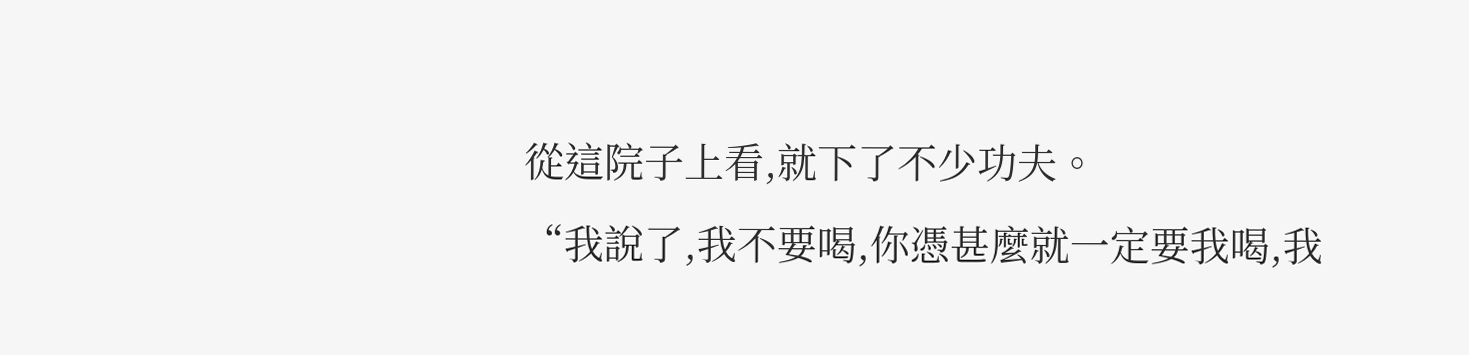從這院子上看,就下了不少功夫。
“我說了,我不要喝,你憑甚麼就一定要我喝,我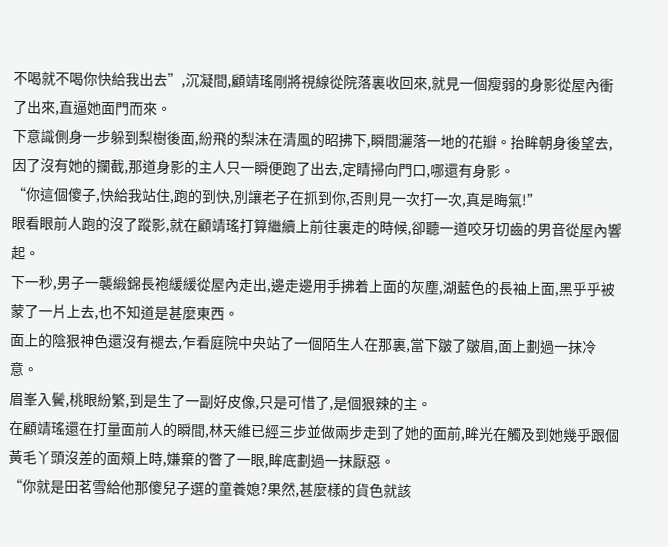不喝就不喝你快給我出去”,沉凝間,顧靖瑤剛將視線從院落裏收回來,就見一個瘦弱的身影從屋內衝了出來,直逼她面門而來。
下意識側身一步躲到梨樹後面,紛飛的梨沫在清風的昭拂下,瞬間灑落一地的花瓣。抬眸朝身後望去,因了沒有她的攔截,那道身影的主人只一瞬便跑了出去,定睛掃向門口,哪還有身影。
“你這個傻子,快給我站住,跑的到快,別讓老子在抓到你,否則見一次打一次,真是晦氣!”
眼看眼前人跑的沒了蹤影,就在顧靖瑤打算繼續上前往裏走的時候,卻聽一道咬牙切齒的男音從屋內響起。
下一秒,男子一襲緞錦長袍緩緩從屋內走出,邊走邊用手拂着上面的灰塵,湖藍色的長袖上面,黑乎乎被蒙了一片上去,也不知道是甚麼東西。
面上的陰狠神色還沒有褪去,乍看庭院中央站了一個陌生人在那裏,當下皺了皺眉,面上劃過一抹冷意。
眉峯入鬢,桃眼紛繁,到是生了一副好皮像,只是可惜了,是個狠辣的主。
在顧靖瑤還在打量面前人的瞬間,林天維已經三步並做兩步走到了她的面前,眸光在觸及到她幾乎跟個黃毛丫頭沒差的面頰上時,嫌棄的瞥了一眼,眸底劃過一抹厭惡。
“你就是田茗雪給他那傻兒子選的童養媳?果然,甚麼樣的貨色就該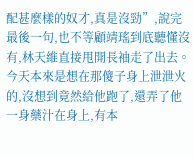配甚麼樣的奴才,真是沒勁”,說完最後一句,也不等顧靖瑤到底聽懂沒有,林天維直接甩開長袖走了出去。
今天本來是想在那傻子身上泄泄火的,沒想到竟然給他跑了,還弄了他一身藥汁在身上,有本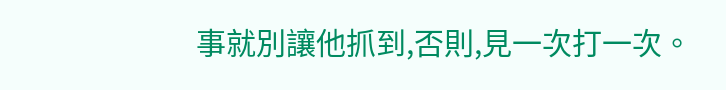事就別讓他抓到,否則,見一次打一次。